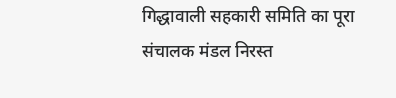गिद्धावाली सहकारी समिति का पूरा संचालक मंडल निरस्त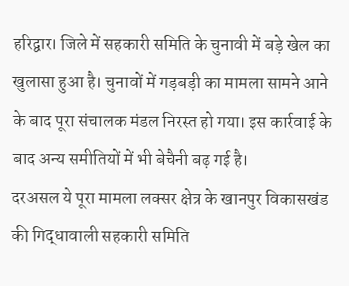हरिद्वार। जिले में सहकारी समिति के चुनावी में बड़े खेल का खुलासा हुआ है। चुनावों में गड़बड़ी का मामला सामने आने के बाद पूरा संचालक मंडल निरस्त हो गया। इस कार्रवाई के बाद अन्य समीतियों में भी बेचैनी बढ़ गई है।
दरअसल ये पूरा मामला लक्सर क्षेत्र के खानपुर विकासखंड की गिद्धावाली सहकारी समिति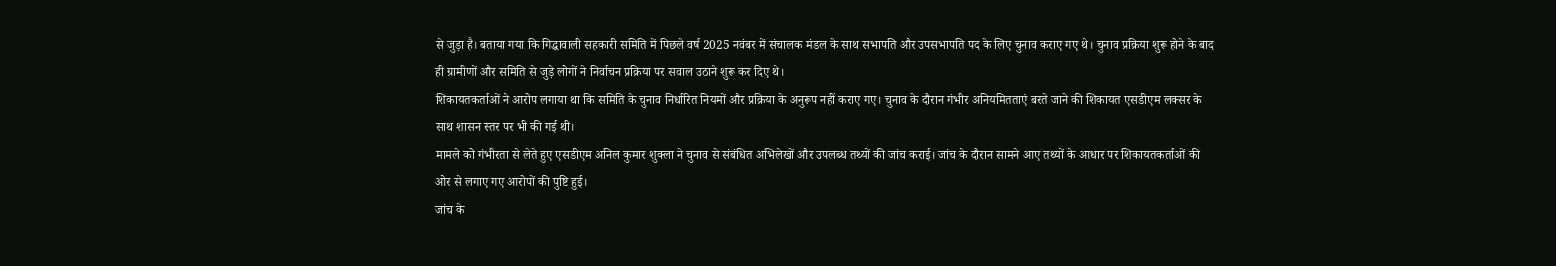से जुड़ा है। बताया गया कि गिद्धावाली सहकारी समिति में पिछले वर्ष 2025 नवंबर में संचालक मंडल के साथ सभापति और उपसभापति पद के लिए चुनाव कराए गए थे। चुनाव प्रक्रिया शुरू होने के बाद ही ग्रामीणों और समिति से जुड़े लोगों ने निर्वाचन प्रक्रिया पर सवाल उठाने शुरू कर दिए थे।
शिकायतकर्ताओं ने आरोप लगाया था कि समिति के चुनाव निर्धारित नियमों और प्रक्रिया के अनुरूप नहीं कराए गए। चुनाव के दौरान गंभीर अनियमितताएं बरते जाने की शिकायत एसडीएम लक्सर के साथ शासन स्तर पर भी की गई थी।
मामले को गंभीरता से लेते हुए एसडीएम अनिल कुमार शुक्ला ने चुनाव से संबंधित अभिलेखों और उपलब्ध तथ्यों की जांच कराई। जांच के दौरान सामने आए तथ्यों के आधार पर शिकायतकर्ताओं की ओर से लगाए गए आरोपों की पुष्टि हुई।
जांच के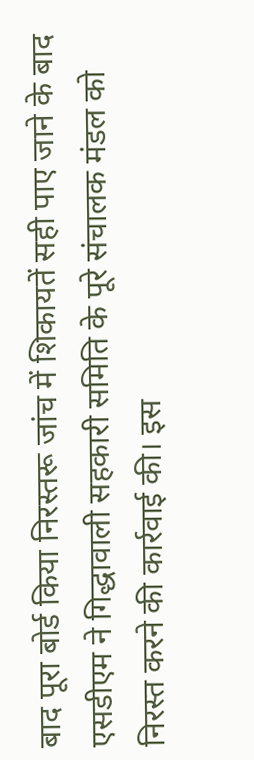बाद पूरा बोर्ड किया निरस्तरू जांच में शिकायतें सही पाए जाने के बाद एसडीएम ने गिद्धावाली सहकारी समिति के पूरे संचालक मंडल को निरस्त करने की कार्रवाई की। इस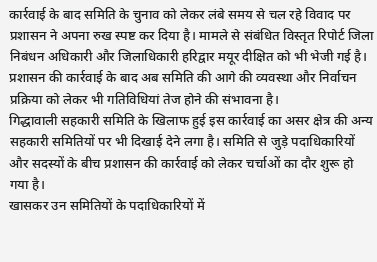कार्रवाई के बाद समिति के चुनाव को लेकर लंबे समय से चल रहे विवाद पर प्रशासन ने अपना रुख स्पष्ट कर दिया है। मामले से संबंधित विस्तृत रिपोर्ट जिला निबंधन अधिकारी और जिलाधिकारी हरिद्वार मयूर दीक्षित को भी भेजी गई है। प्रशासन की कार्रवाई के बाद अब समिति की आगे की व्यवस्था और निर्वाचन प्रक्रिया को लेकर भी गतिविधियां तेज होने की संभावना है।
गिद्धावाली सहकारी समिति के खिलाफ हुई इस कार्रवाई का असर क्षेत्र की अन्य सहकारी समितियों पर भी दिखाई देने लगा है। समिति से जुड़े पदाधिकारियों और सदस्यों के बीच प्रशासन की कार्रवाई को लेकर चर्चाओं का दौर शुरू हो गया है।
खासकर उन समितियों के पदाधिकारियों में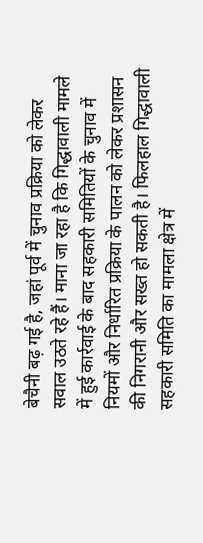बेचैनी बढ़ गई है, जहां पूर्व में चुनाव प्रक्रिया को लेकर सवाल उठते रहे हैं। माना जा रहा है कि गिद्धावाली मामले में हुई कार्रवाई के बाद सहकारी समितियों के चुनाव में नियमों और निर्धारित प्रक्रिया के पालन को लेकर प्रशासन की निगरानी और सख्त हो सकती है। फिलहाल गिद्धावाली सहकारी समिति का मामला क्षेत्र में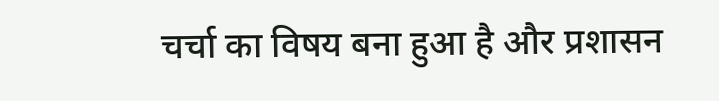चर्चा का विषय बना हुआ है और प्रशासन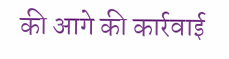की आगे की कार्रवाई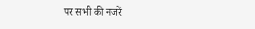पर सभी की नजरें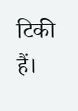टिकी हैं।